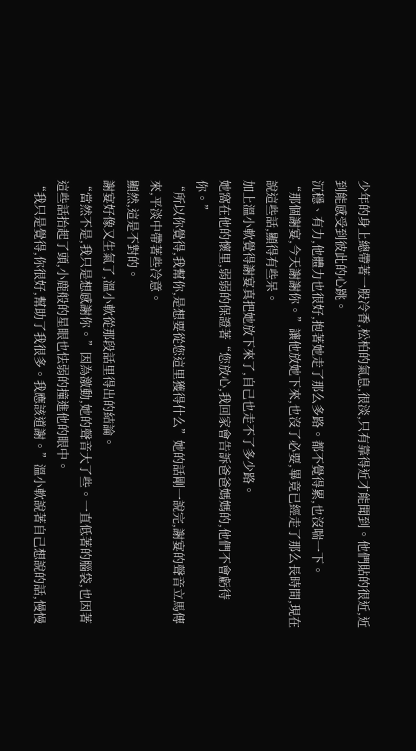少年的身上總帶著一股冷香,松柏的氣息,很淡,只有靠得近才能聞到。他們貼的很近,近到能感受到彼此的心跳。
沉穩、有力,他體力也很好,抱著她走了那么多路。都不覺得累,也沒喘一下。
“那個謝宴,今天謝謝你。”讓他放她下來,也沒了必要,畢竟已經走了那么長時間,現在說這些話,顯得有些呆。
加上溫小軟覺得謝宴真把她放下來了,自己也走不了多少路。
她窩在他的懷里,弱弱的保證著“您放心,我回家會告訴爸爸媽媽的,他們不會虧待你。”
“所以你覺得,我幫你,是想要從您這里獲得什么”她的話剛一說完,謝宴的聲音立馬傳來,平淡中帶著些冷意。
顯然,這是不對的。
謝宴好像又生氣了,溫小軟從那段話里得出的結論。
“當然不是,我只是想感謝你。”因為激動,她的聲音大了些。一直低著的腦袋,也因著這些話抬起了頭,小鹿般的星眼也怯弱的撞進他的眼中。
“我只是覺得,你很好,幫助了我很多。我應該道謝。”溫小軟說著自己想說的話,慢慢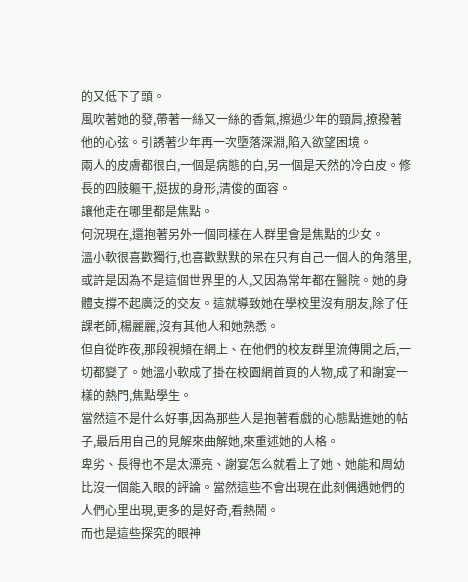的又低下了頭。
風吹著她的發,帶著一絲又一絲的香氣,擦過少年的頸肩,撩撥著他的心弦。引誘著少年再一次墮落深淵,陷入欲望困境。
兩人的皮膚都很白,一個是病態的白,另一個是天然的冷白皮。修長的四肢軀干,挺拔的身形,清俊的面容。
讓他走在哪里都是焦點。
何況現在,還抱著另外一個同樣在人群里會是焦點的少女。
溫小軟很喜歡獨行,也喜歡默默的呆在只有自己一個人的角落里,或許是因為不是這個世界里的人,又因為常年都在醫院。她的身體支撐不起廣泛的交友。這就導致她在學校里沒有朋友,除了任課老師,楊麗麗,沒有其他人和她熟悉。
但自從昨夜,那段視頻在網上、在他們的校友群里流傳開之后,一切都變了。她溫小軟成了掛在校園網首頁的人物,成了和謝宴一樣的熱門,焦點學生。
當然這不是什么好事,因為那些人是抱著看戲的心態點進她的帖子,最后用自己的見解來曲解她,來重述她的人格。
卑劣、長得也不是太漂亮、謝宴怎么就看上了她、她能和周幼比沒一個能入眼的評論。當然這些不會出現在此刻偶遇她們的人們心里出現,更多的是好奇,看熱鬧。
而也是這些探究的眼神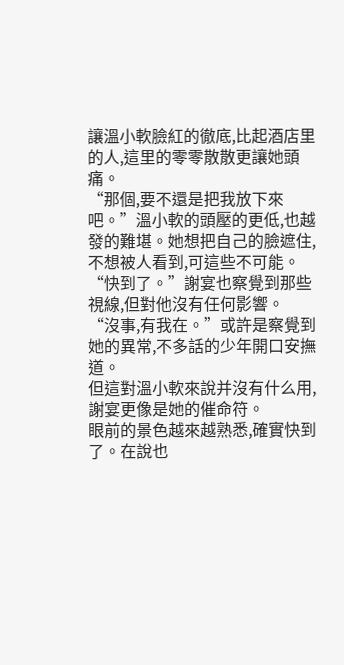讓溫小軟臉紅的徹底,比起酒店里的人,這里的零零散散更讓她頭痛。
“那個,要不還是把我放下來吧。”溫小軟的頭壓的更低,也越發的難堪。她想把自己的臉遮住,不想被人看到,可這些不可能。
“快到了。”謝宴也察覺到那些視線,但對他沒有任何影響。
“沒事,有我在。”或許是察覺到她的異常,不多話的少年開口安撫道。
但這對溫小軟來說并沒有什么用,謝宴更像是她的催命符。
眼前的景色越來越熟悉,確實快到了。在說也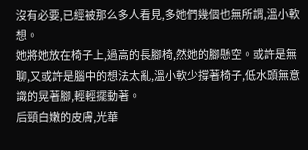沒有必要,已經被那么多人看見,多她們幾個也無所謂,溫小軟想。
她將她放在椅子上,過高的長腳椅,然她的腳懸空。或許是無聊,又或許是腦中的想法太亂,溫小軟少撐著椅子,低水頭無意識的晃著腳,輕輕擺動著。
后頸白嫩的皮膚,光華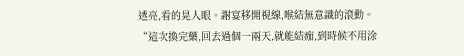透亮,看的晃人眼。謝宴移開視線,喉結無意識的滾動。
“這次換完藥,回去過個一兩天,就能結痂,到時候不用涂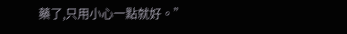藥了,只用小心一點就好。”